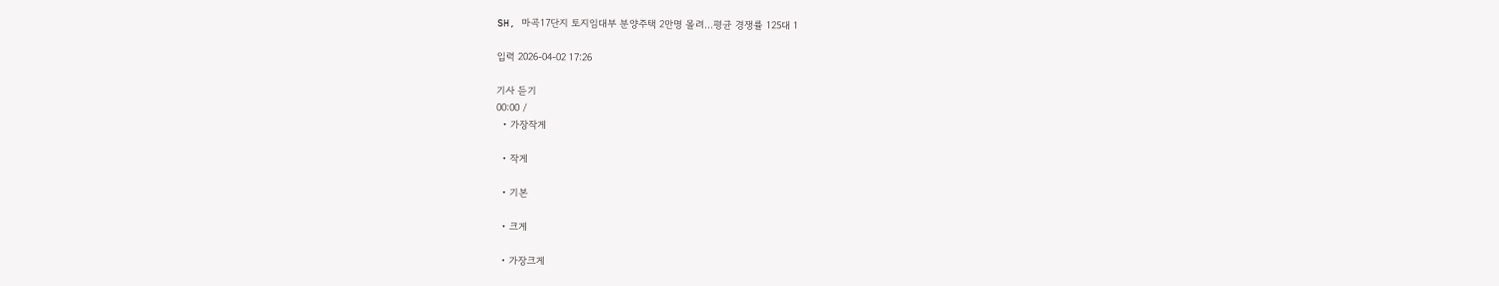SH, 마곡17단지 토지임대부 분양주택 2만명 몰려…평균 경쟁률 125대 1

입력 2026-04-02 17:26

기사 듣기
00:00 /
  • 가장작게

  • 작게

  • 기본

  • 크게

  • 가장크게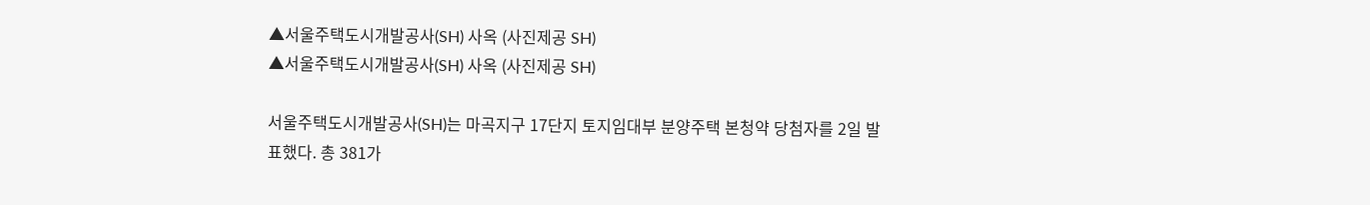▲서울주택도시개발공사(SH) 사옥 (사진제공 SH)
▲서울주택도시개발공사(SH) 사옥 (사진제공 SH)

서울주택도시개발공사(SH)는 마곡지구 17단지 토지임대부 분양주택 본청약 당첨자를 2일 발표했다. 총 381가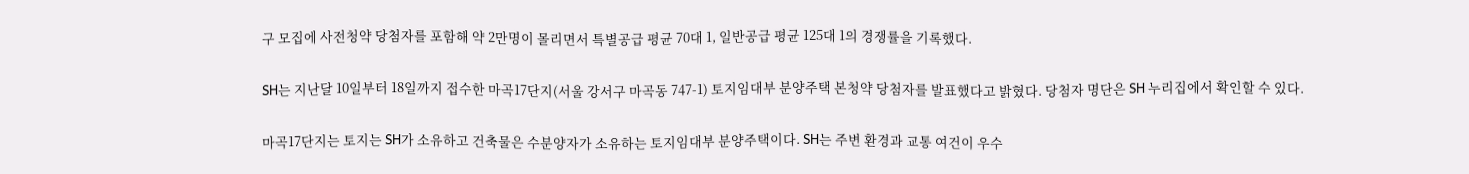구 모집에 사전청약 당첨자를 포함해 약 2만명이 몰리면서 특별공급 평균 70대 1, 일반공급 평균 125대 1의 경쟁률을 기록했다.

SH는 지난달 10일부터 18일까지 접수한 마곡17단지(서울 강서구 마곡동 747-1) 토지임대부 분양주택 본청약 당첨자를 발표했다고 밝혔다. 당첨자 명단은 SH 누리집에서 확인할 수 있다.

마곡17단지는 토지는 SH가 소유하고 건축물은 수분양자가 소유하는 토지임대부 분양주택이다. SH는 주변 환경과 교통 여건이 우수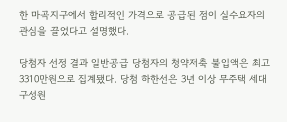한 마곡지구에서 합리적인 가격으로 공급된 점이 실수요자의 관심을 끌었다고 설명했다.

당첨자 선정 결과 일반공급 당첨자의 청약저축 불입액은 최고 3310만원으로 집계됐다. 당첨 하한선은 3년 이상 무주택 세대구성원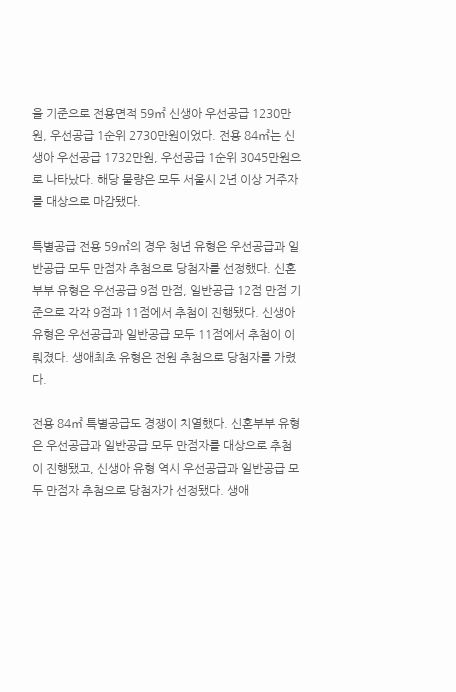을 기준으로 전용면적 59㎡ 신생아 우선공급 1230만원, 우선공급 1순위 2730만원이었다. 전용 84㎡는 신생아 우선공급 1732만원, 우선공급 1순위 3045만원으로 나타났다. 해당 물량은 모두 서울시 2년 이상 거주자를 대상으로 마감됐다.

특별공급 전용 59㎡의 경우 청년 유형은 우선공급과 일반공급 모두 만점자 추첨으로 당첨자를 선정했다. 신혼부부 유형은 우선공급 9점 만점, 일반공급 12점 만점 기준으로 각각 9점과 11점에서 추첨이 진행됐다. 신생아 유형은 우선공급과 일반공급 모두 11점에서 추첨이 이뤄졌다. 생애최초 유형은 전원 추첨으로 당첨자를 가렸다.

전용 84㎡ 특별공급도 경쟁이 치열했다. 신혼부부 유형은 우선공급과 일반공급 모두 만점자를 대상으로 추첨이 진행됐고, 신생아 유형 역시 우선공급과 일반공급 모두 만점자 추첨으로 당첨자가 선정됐다. 생애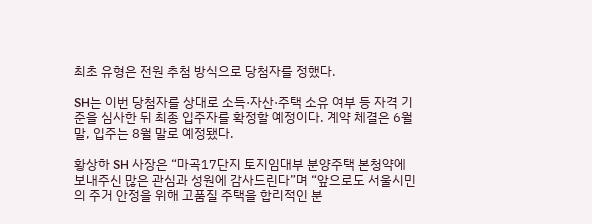최초 유형은 전원 추첨 방식으로 당첨자를 정했다.

SH는 이번 당첨자를 상대로 소득·자산·주택 소유 여부 등 자격 기준을 심사한 뒤 최종 입주자를 확정할 예정이다. 계약 체결은 6월 말, 입주는 8월 말로 예정됐다.

황상하 SH 사장은 “마곡17단지 토지임대부 분양주택 본청약에 보내주신 많은 관심과 성원에 감사드린다”며 “앞으로도 서울시민의 주거 안정을 위해 고품질 주택을 합리적인 분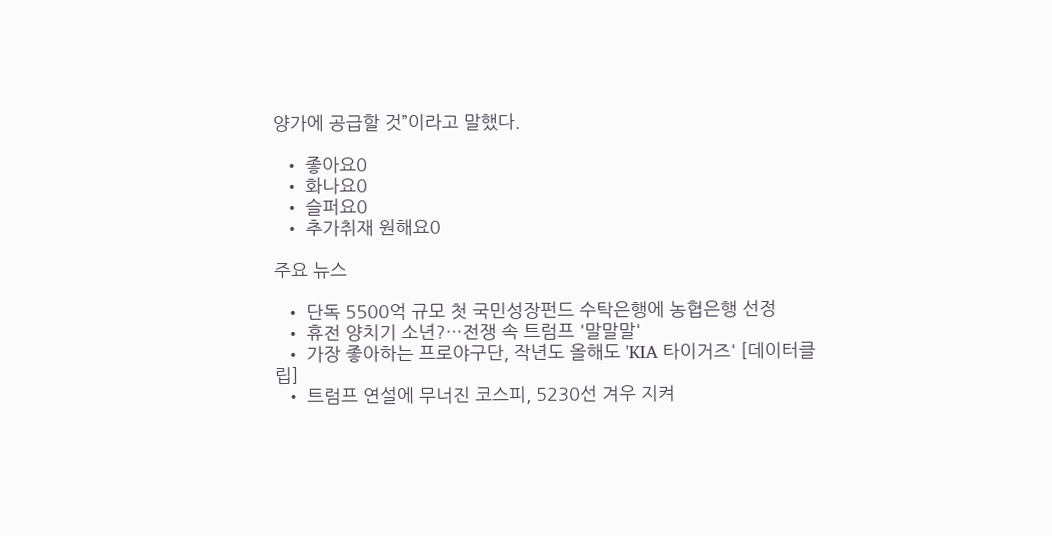양가에 공급할 것”이라고 말했다.

  • 좋아요0
  • 화나요0
  • 슬퍼요0
  • 추가취재 원해요0

주요 뉴스

  • 단독 5500억 규모 첫 국민성장펀드 수탁은행에 농협은행 선정
  • 휴전 양치기 소년?…전쟁 속 트럼프 '말말말'
  • 가장 좋아하는 프로야구단, 작년도 올해도 'KIA 타이거즈' [데이터클립]
  • 트럼프 연설에 무너진 코스피, 5230선 겨우 지켜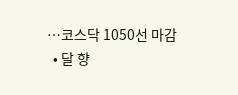⋯코스닥 1050선 마감
  • 달 향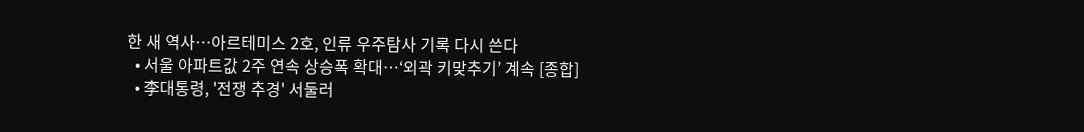한 새 역사…아르테미스 2호, 인류 우주탐사 기록 다시 쓴다
  • 서울 아파트값 2주 연속 상승폭 확대⋯‘외곽 키맞추기’ 계속 [종합]
  • 李대통령, '전쟁 추경' 서둘러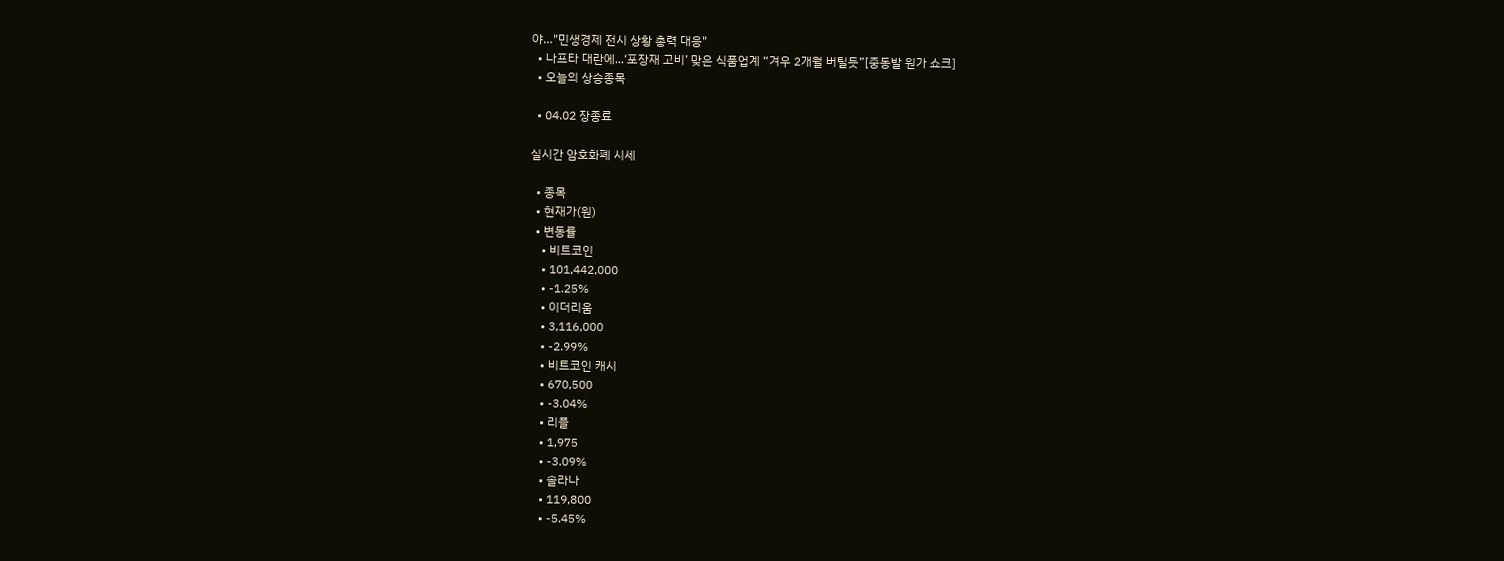야…"민생경제 전시 상황 총력 대응"
  • 나프타 대란에...‘포장재 고비’ 맞은 식품업계 “겨우 2개월 버틸듯”[중동발 원가 쇼크]
  • 오늘의 상승종목

  • 04.02 장종료

실시간 암호화폐 시세

  • 종목
  • 현재가(원)
  • 변동률
    • 비트코인
    • 101,442,000
    • -1.25%
    • 이더리움
    • 3,116,000
    • -2.99%
    • 비트코인 캐시
    • 670,500
    • -3.04%
    • 리플
    • 1,975
    • -3.09%
    • 솔라나
    • 119,800
    • -5.45%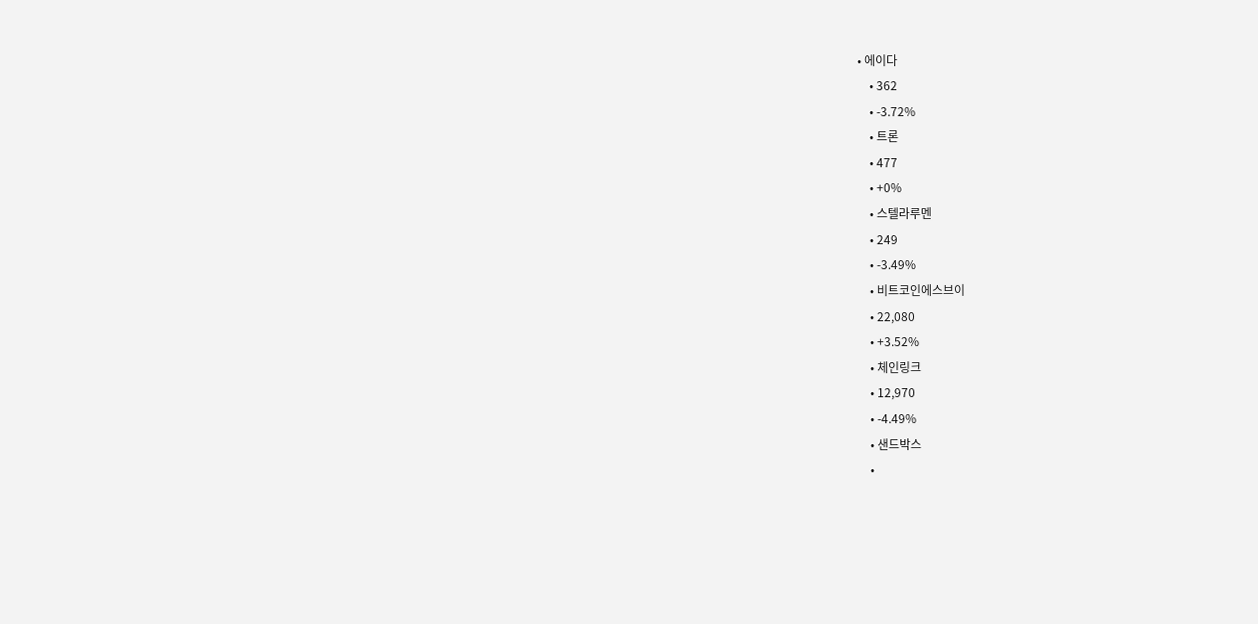• 에이다
    • 362
    • -3.72%
    • 트론
    • 477
    • +0%
    • 스텔라루멘
    • 249
    • -3.49%
    • 비트코인에스브이
    • 22,080
    • +3.52%
    • 체인링크
    • 12,970
    • -4.49%
    • 샌드박스
    •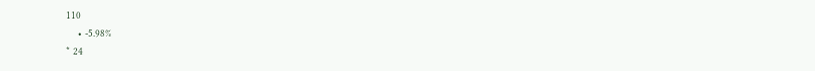110
    • -5.98%
* 24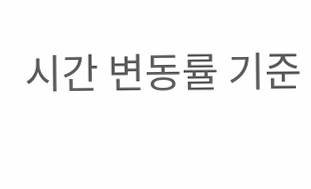시간 변동률 기준